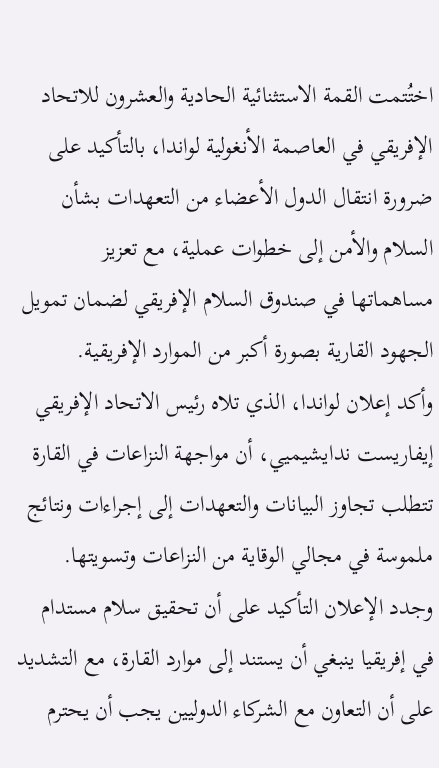اختُتمت القمة الاستثنائية الحادية والعشرون للاتحاد الإفريقي في العاصمة الأنغولية لواندا، بالتأكيد على ضرورة انتقال الدول الأعضاء من التعهدات بشأن السلام والأمن إلى خطوات عملية، مع تعزيز مساهماتها في صندوق السلام الإفريقي لضمان تمويل الجهود القارية بصورة أكبر من الموارد الإفريقية.
وأكد إعلان لواندا، الذي تلاه رئيس الاتحاد الإفريقي إيفاريست ندايشيميي، أن مواجهة النزاعات في القارة تتطلب تجاوز البيانات والتعهدات إلى إجراءات ونتائج ملموسة في مجالي الوقاية من النزاعات وتسويتها.
وجدد الإعلان التأكيد على أن تحقيق سلام مستدام في إفريقيا ينبغي أن يستند إلى موارد القارة، مع التشديد على أن التعاون مع الشركاء الدوليين يجب أن يحترم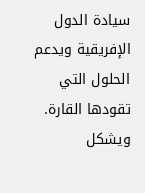سيادة الدول الإفريقية ويدعم الحلول التي تقودها القارة.
ويشكل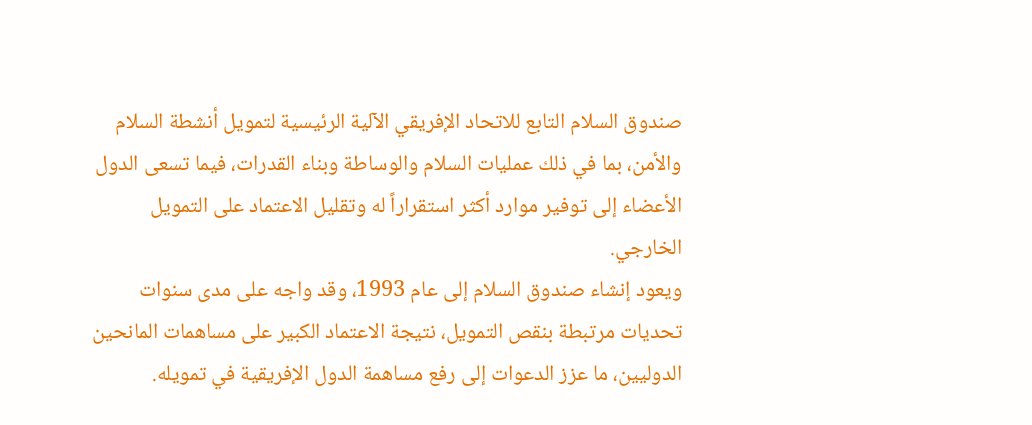صندوق السلام التابع للاتحاد الإفريقي الآلية الرئيسية لتمويل أنشطة السلام والأمن، بما في ذلك عمليات السلام والوساطة وبناء القدرات، فيما تسعى الدول الأعضاء إلى توفير موارد أكثر استقراراً له وتقليل الاعتماد على التمويل الخارجي.
ويعود إنشاء صندوق السلام إلى عام 1993، وقد واجه على مدى سنوات تحديات مرتبطة بنقص التمويل، نتيجة الاعتماد الكبير على مساهمات المانحين الدوليين، ما عزز الدعوات إلى رفع مساهمة الدول الإفريقية في تمويله.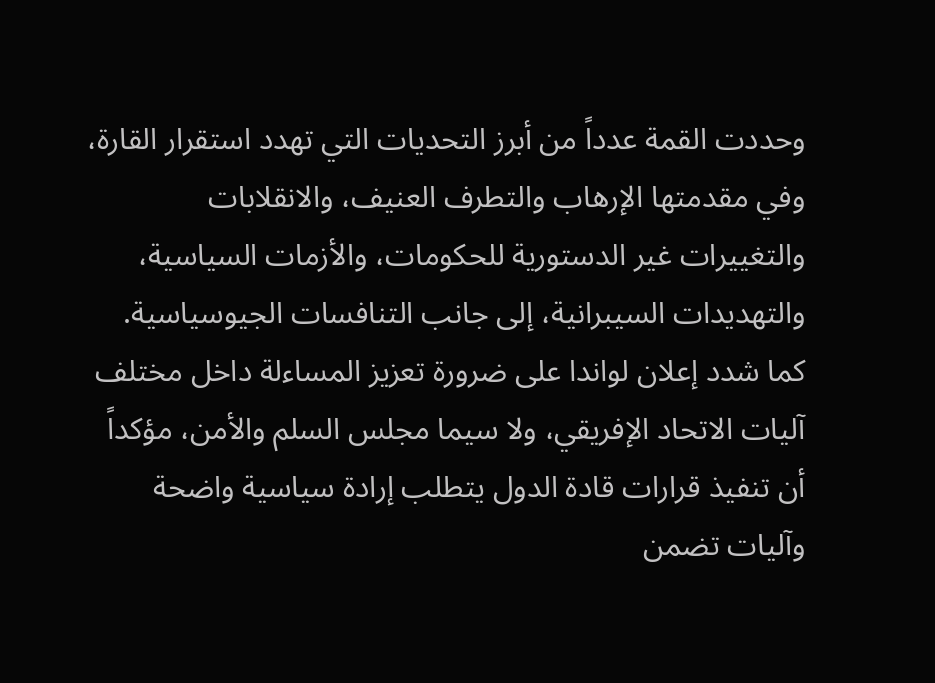وحددت القمة عدداً من أبرز التحديات التي تهدد استقرار القارة، وفي مقدمتها الإرهاب والتطرف العنيف، والانقلابات والتغييرات غير الدستورية للحكومات، والأزمات السياسية، والتهديدات السيبرانية، إلى جانب التنافسات الجيوسياسية.
كما شدد إعلان لواندا على ضرورة تعزيز المساءلة داخل مختلف آليات الاتحاد الإفريقي، ولا سيما مجلس السلم والأمن، مؤكداً أن تنفيذ قرارات قادة الدول يتطلب إرادة سياسية واضحة وآليات تضمن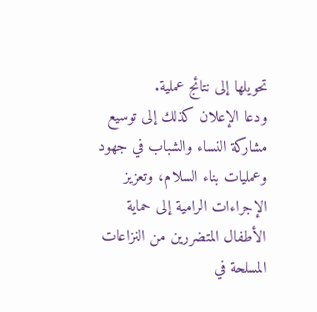تحويلها إلى نتائج عملية.
ودعا الإعلان كذلك إلى توسيع مشاركة النساء والشباب في جهود وعمليات بناء السلام، وتعزيز الإجراءات الرامية إلى حماية الأطفال المتضررين من النزاعات المسلحة في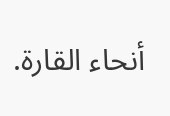أنحاء القارة.